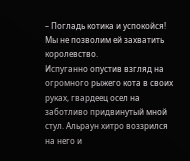– Погладь котика и успокойся! Мы не позволим ей захватить королевство.
Испуганно опустив взгляд на огромного рыжего кота в своих руках, гвардеец осел на заботливо придвинутый мной стул. Альраун хитро воззрился на него и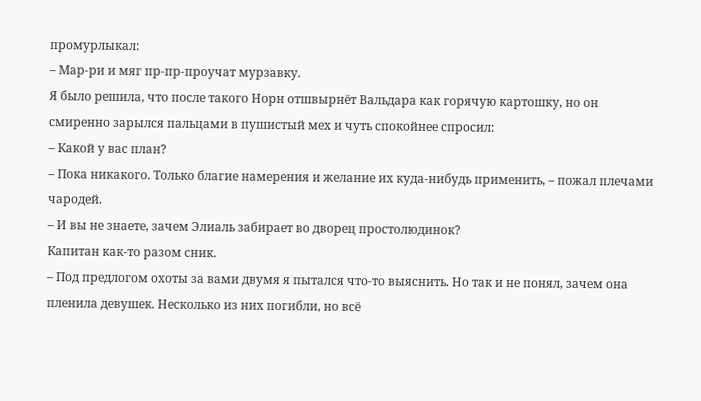промурлыкал:
– Мар-ри и мяг пр-пр-проучат мурзавку.
Я было решила, что после такого Норн отшвырнёт Вальдара как горячую картошку, но он смиренно зарылся пальцами в пушистый мех и чуть спокойнее спросил:
– Какой у вас план?
– Пока никакого. Только благие намерения и желание их куда-нибудь применить, – пожал плечами чародей.
– И вы не знаете, зачем Элиаль забирает во дворец простолюдинок?
Капитан как-то разом сник.
– Под предлогом охоты за вами двумя я пытался что-то выяснить. Но так и не понял, зачем она пленила девушек. Несколько из них погибли, но всё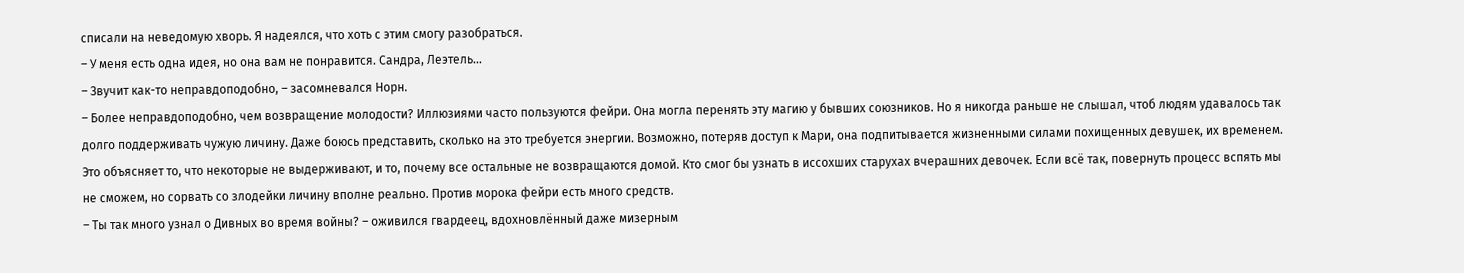списали на неведомую хворь. Я надеялся, что хоть с этим смогу разобраться.
– У меня есть одна идея, но она вам не понравится. Сандра, Леэтель…
– Звучит как-то неправдоподобно, – засомневался Норн.
– Более неправдоподобно, чем возвращение молодости? Иллюзиями часто пользуются фейри. Она могла перенять эту магию у бывших союзников. Но я никогда раньше не слышал, чтоб людям удавалось так долго поддерживать чужую личину. Даже боюсь представить, сколько на это требуется энергии. Возможно, потеряв доступ к Мари, она подпитывается жизненными силами похищенных девушек, их временем. Это объясняет то, что некоторые не выдерживают, и то, почему все остальные не возвращаются домой. Кто смог бы узнать в иссохших старухах вчерашних девочек. Если всё так, повернуть процесс вспять мы не сможем, но сорвать со злодейки личину вполне реально. Против морока фейри есть много средств.
– Ты так много узнал о Дивных во время войны? – оживился гвардеец, вдохновлённый даже мизерным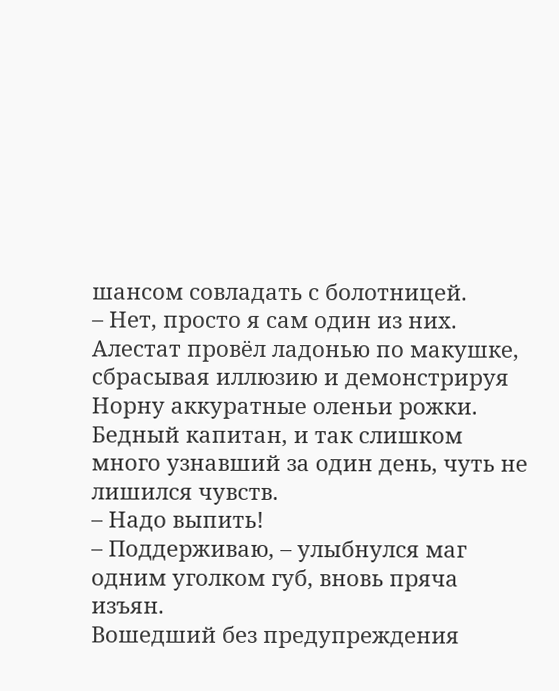шансом совладать с болотницей.
– Нет, просто я сам один из них.
Алестат провёл ладонью по макушке, сбрасывая иллюзию и демонстрируя Норну аккуратные оленьи рожки. Бедный капитан, и так слишком много узнавший за один день, чуть не лишился чувств.
– Надо выпить!
– Поддерживаю, – улыбнулся маг одним уголком губ, вновь пряча изъян.
Вошедший без предупреждения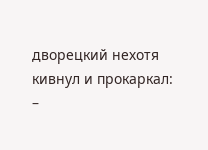дворецкий нехотя кивнул и прокаркал:
–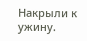Накрыли к ужину.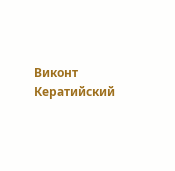Виконт Кератийский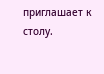приглашает к столу.